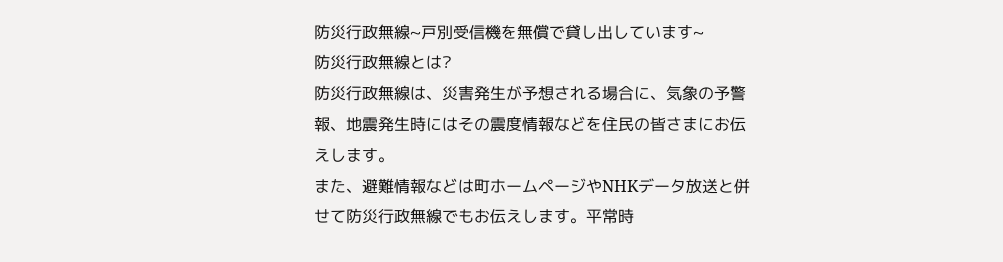防災行政無線~戸別受信機を無償で貸し出しています~
防災行政無線とは?
防災行政無線は、災害発生が予想される場合に、気象の予警報、地震発生時にはその震度情報などを住民の皆さまにお伝えします。
また、避難情報などは町ホームページやNHKデータ放送と併せて防災行政無線でもお伝えします。平常時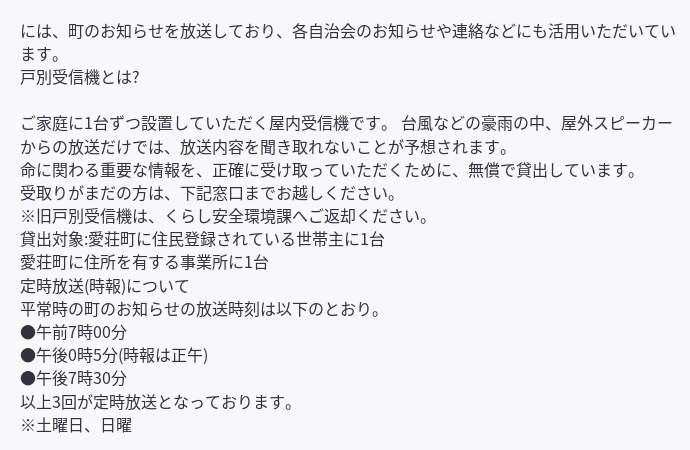には、町のお知らせを放送しており、各自治会のお知らせや連絡などにも活用いただいています。
戸別受信機とは?

ご家庭に1台ずつ設置していただく屋内受信機です。 台風などの豪雨の中、屋外スピーカーからの放送だけでは、放送内容を聞き取れないことが予想されます。
命に関わる重要な情報を、正確に受け取っていただくために、無償で貸出しています。
受取りがまだの方は、下記窓口までお越しください。
※旧戸別受信機は、くらし安全環境課へご返却ください。
貸出対象:愛荘町に住民登録されている世帯主に1台
愛荘町に住所を有する事業所に1台
定時放送(時報)について
平常時の町のお知らせの放送時刻は以下のとおり。
●午前7時00分
●午後0時5分(時報は正午)
●午後7時30分
以上3回が定時放送となっております。
※土曜日、日曜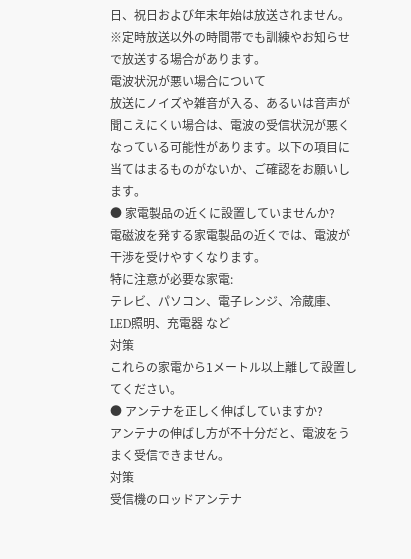日、祝日および年末年始は放送されません。
※定時放送以外の時間帯でも訓練やお知らせで放送する場合があります。
電波状況が悪い場合について
放送にノイズや雑音が入る、あるいは音声が聞こえにくい場合は、電波の受信状況が悪くなっている可能性があります。以下の項目に当てはまるものがないか、ご確認をお願いします。
● 家電製品の近くに設置していませんか?
電磁波を発する家電製品の近くでは、電波が干渉を受けやすくなります。
特に注意が必要な家電:
テレビ、パソコン、電子レンジ、冷蔵庫、LED照明、充電器 など
対策
これらの家電から1メートル以上離して設置してください。
● アンテナを正しく伸ばしていますか?
アンテナの伸ばし方が不十分だと、電波をうまく受信できません。
対策
受信機のロッドアンテナ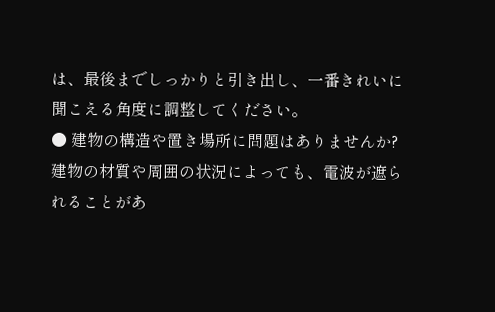は、最後までしっかりと引き出し、一番きれいに聞こえる角度に調整してください。
● 建物の構造や置き場所に問題はありませんか?
建物の材質や周囲の状況によっても、電波が遮られることがあ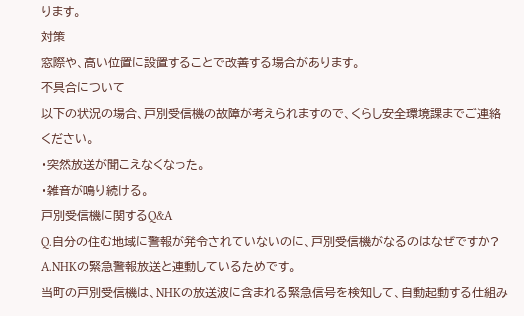ります。
対策
窓際や、高い位置に設置することで改善する場合があります。
不具合について
以下の状況の場合、戸別受信機の故障が考えられますので、くらし安全環境課までご連絡ください。
・突然放送が聞こえなくなった。
・雑音が鳴り続ける。
戸別受信機に関するQ&A
Q.自分の住む地域に警報が発令されていないのに、戸別受信機がなるのはなぜですか?
A.NHKの緊急警報放送と連動しているためです。
当町の戸別受信機は、NHKの放送波に含まれる緊急信号を検知して、自動起動する仕組み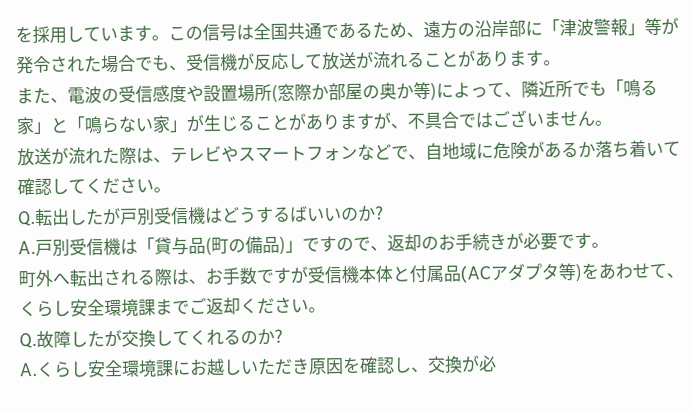を採用しています。この信号は全国共通であるため、遠方の沿岸部に「津波警報」等が発令された場合でも、受信機が反応して放送が流れることがあります。
また、電波の受信感度や設置場所(窓際か部屋の奥か等)によって、隣近所でも「鳴る家」と「鳴らない家」が生じることがありますが、不具合ではございません。
放送が流れた際は、テレビやスマートフォンなどで、自地域に危険があるか落ち着いて確認してください。
Q.転出したが戸別受信機はどうするばいいのか?
A.戸別受信機は「貸与品(町の備品)」ですので、返却のお手続きが必要です。
町外へ転出される際は、お手数ですが受信機本体と付属品(ACアダプタ等)をあわせて、くらし安全環境課までご返却ください。
Q.故障したが交換してくれるのか?
A.くらし安全環境課にお越しいただき原因を確認し、交換が必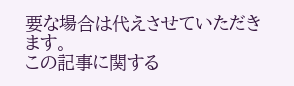要な場合は代えさせていただきます。
この記事に関する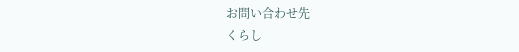お問い合わせ先
くらし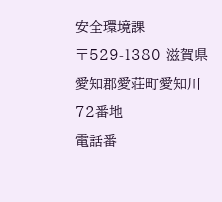安全環境課
〒529-1380 滋賀県愛知郡愛荘町愛知川72番地
電話番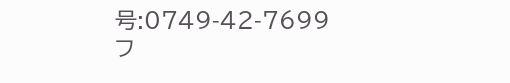号:0749-42-7699
フ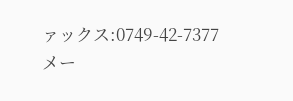ァックス:0749-42-7377
メー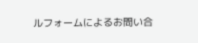ルフォームによるお問い合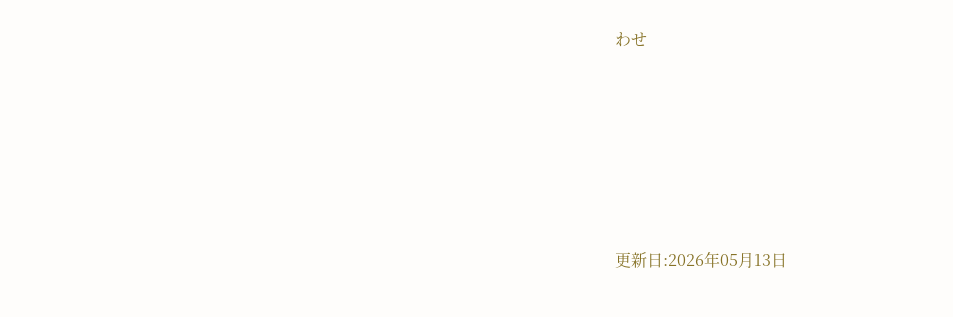わせ









更新日:2026年05月13日